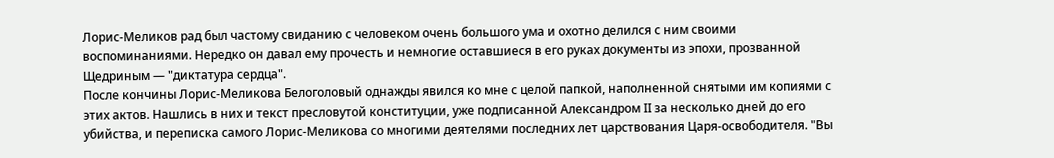Лорис-Меликов рад был частому свиданию с человеком очень большого ума и охотно делился с ним своими воспоминаниями. Нередко он давал ему прочесть и немногие оставшиеся в его руках документы из эпохи, прозванной Щедриным — "диктатура сердца".
После кончины Лорис-Меликова Белоголовый однажды явился ко мне с целой папкой, наполненной снятыми им копиями с этих актов. Нашлись в них и текст пресловутой конституции, уже подписанной Александром II за несколько дней до его убийства, и переписка самого Лорис-Меликова со многими деятелями последних лет царствования Царя-освободителя. "Вы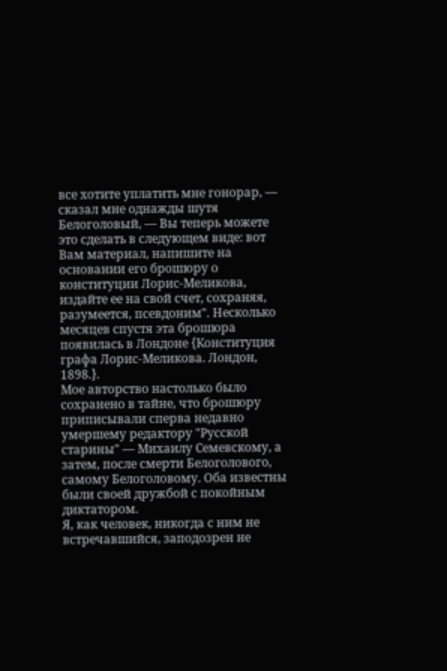все хотите уплатить мне гонорар, — сказал мне однажды шутя Белоголовый, — Вы теперь можете это сделать в следующем виде: вот Вам материал, напишите на основании его брошюру о конституции Лорис-Меликова, издайте ее на свой счет, сохраняя, разумеется, псевдоним". Несколько месяцев спустя эта брошюра появилась в Лондоне {Конституция графа Лорис-Меликова. Лондон, 1898.}.
Мое авторство настолько было сохранено в тайне, что брошюру приписывали сперва недавно умершему редактору "Русской старины" — Михаилу Семевскому, а затем, после смерти Белоголового, самому Белоголовому. Оба известны были своей дружбой с покойным диктатором.
Я, как человек, никогда с ним не встречавшийся, заподозрен не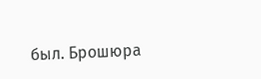был. Брошюра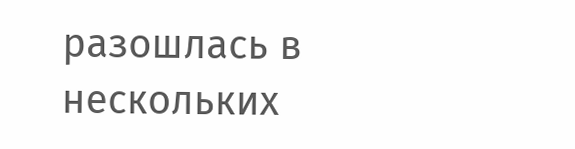разошлась в нескольких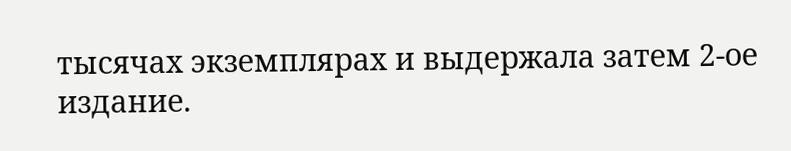тысячах экземплярах и выдержала затем 2-ое издание.